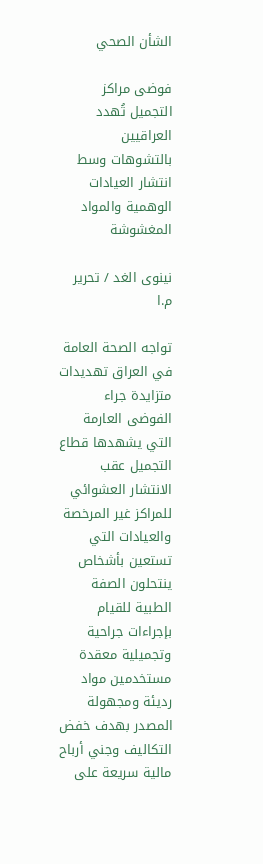الشأن الصحي

فوضى مراكز التجميل تُهدد العراقيين بالتشوهات وسط انتشار العيادات الوهمية والمواد المغشوشة

نينوى الغد / تحرير م.ا

تواجه الصحة العامة في العراق تهديدات متزايدة جراء الفوضى العارمة التي يشهدها قطاع التجميل عقب الانتشار العشوائي للمراكز غير المرخصة والعيادات التي تستعين بأشخاص ينتحلون الصفة الطبية للقيام بإجراءات جراحية وتجميلية معقدة مستخدمين مواد رديئة ومجهولة المصدر بهدف خفض التكاليف وجني أرباح مالية سريعة على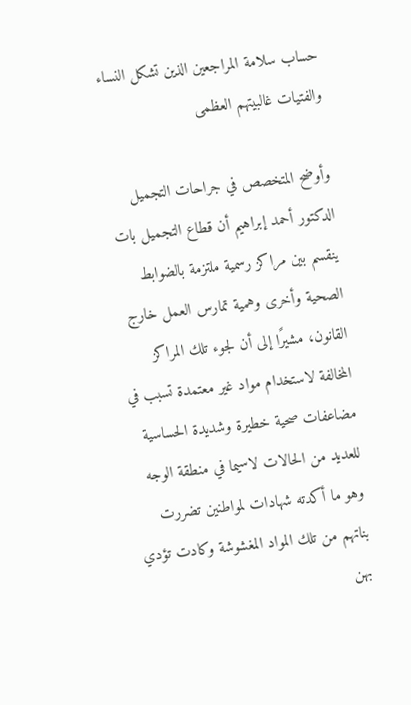حساب سلامة المراجعين الذين تشكل النساء والفتيات غالبيتهم العظمى

وأوضح المتخصص في جراحات التجميل الدكتور أحمد إبراهيم أن قطاع التجميل بات ينقسم بين مراكز رسمية ملتزمة بالضوابط الصحية وأخرى وهمية تمارس العمل خارج القانون، مشيرًا إلى أن لجوء تلك المراكز المخالفة لاستخدام مواد غير معتمدة تسبب في مضاعفات صحية خطيرة وشديدة الحساسية للعديد من الحالات لاسيما في منطقة الوجه وهو ما أكدته شهادات لمواطنين تضررت بناتهم من تلك المواد المغشوشة وكادت تؤدي بهن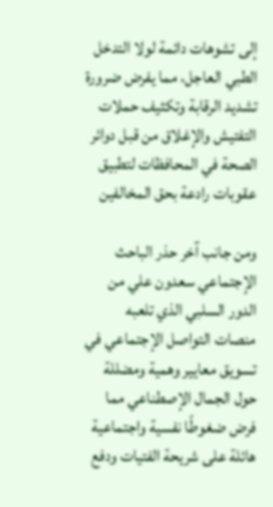إلى تشوهات دائمة لولا التدخل الطبي العاجل، مما يفرض ضرورة تشديد الرقابة وتكثيف حملات التفتيش والإغلاق من قبل دوائر الصحة في المحافظات لتطبيق عقوبات رادعة بحق المخالفين

ومن جانب آخر حذر الباحث الإجتماعي سعدون علي من الدور السلبي الذي تلعبه منصات التواصل الإجتماعي في تسويق معايير وهمية ومضللة حول الجمال الإصطناعي مما فرض ضغوطًا نفسية واجتماعية هائلة على شريحة الفتيات ودفع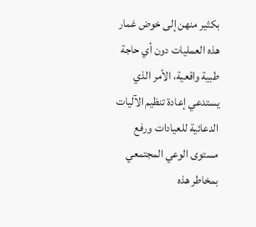بكثير منهن إلى خوض غمار هذه العمليات دون أي حاجة طبية واقعية، الأمر الذي يستدعي إعادة تنظيم الآليات الدعائية للعيادات ورفع مستوى الوعي المجتمعي بمخاطر هذه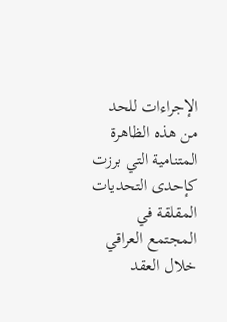الإجراءات للحد من هذه الظاهرة المتنامية التي برزت كإحدى التحديات المقلقة في المجتمع العراقي خلال العقد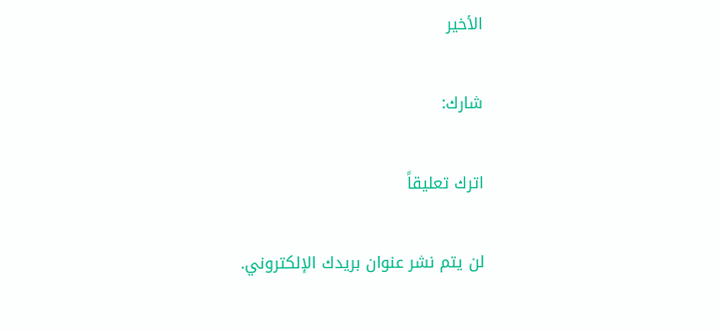الأخير

شارك:

اترك تعليقاً

لن يتم نشر عنوان بريدك الإلكتروني.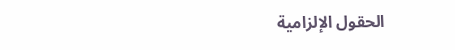الحقول الإلزامية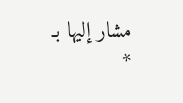مشار إليها بـ *